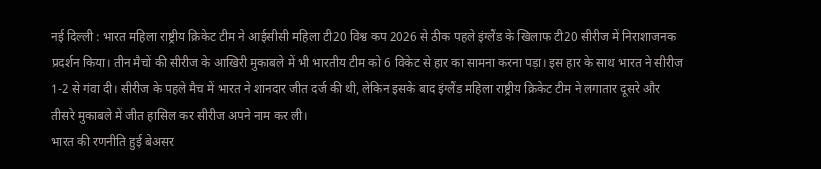नई दिल्ली : भारत महिला राष्ट्रीय क्रिकेट टीम ने आईसीसी महिला टी20 विश्व कप 2026 से ठीक पहले इंग्लैंड के खिलाफ टी20 सीरीज में निराशाजनक प्रदर्शन किया। तीन मैचों की सीरीज के आखिरी मुकाबले में भी भारतीय टीम को 6 विकेट से हार का सामना करना पड़ा। इस हार के साथ भारत ने सीरीज 1-2 से गंवा दी। सीरीज के पहले मैच में भारत ने शानदार जीत दर्ज की थी, लेकिन इसके बाद इंग्लैंड महिला राष्ट्रीय क्रिकेट टीम ने लगातार दूसरे और तीसरे मुकाबले में जीत हासिल कर सीरीज अपने नाम कर ली।
भारत की रणनीति हुई बेअसर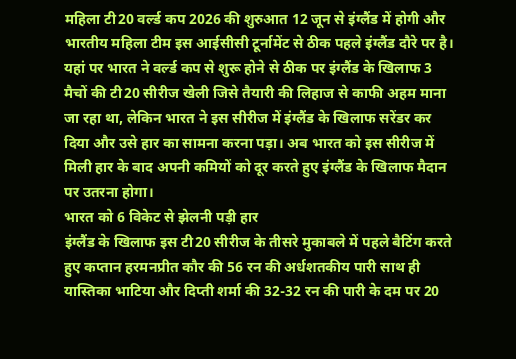महिला टी20 वर्ल्ड कप 2026 की शुरुआत 12 जून से इंग्लैंड में होगी और भारतीय महिला टीम इस आईसीसी टूर्नामेंट से ठीक पहले इंग्लैंड दौरे पर है। यहां पर भारत ने वर्ल्ड कप से शुरू होने से ठीक पर इंग्लैंड के खिलाफ 3 मैचों की टी20 सीरीज खेली जिसे तैयारी की लिहाज से काफी अहम माना जा रहा था, लेकिन भारत ने इस सीरीज में इंग्लैंड के खिलाफ सरेंडर कर दिया और उसे हार का सामना करना पड़ा। अब भारत को इस सीरीज में मिली हार के बाद अपनी कमियों को दूर करते हुए इंग्लैंड के खिलाफ मैदान पर उतरना होगा।
भारत को 6 विकेट से झेलनी पड़ी हार
इंग्लैंड के खिलाफ इस टी20 सीरीज के तीसरे मुकाबले में पहले बैटिंग करते हुए कप्तान हरमनप्रीत कौर की 56 रन की अर्धशतकीय पारी साथ ही यास्तिका भाटिया और दिप्ती शर्मा की 32-32 रन की पारी के दम पर 20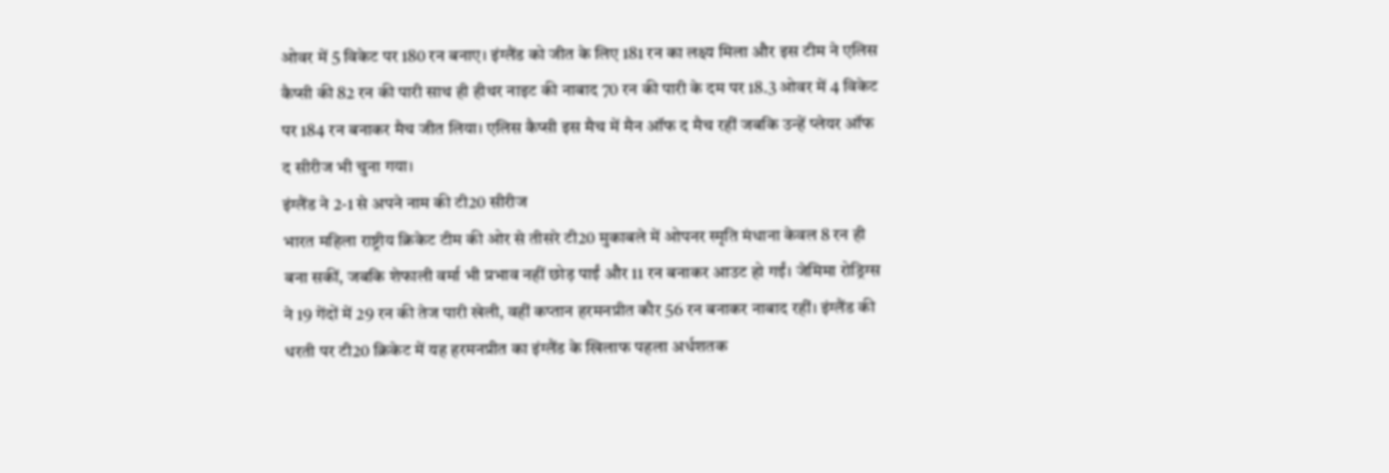ओवर में 5 विकेट पर 180 रन बनाए। इंग्लैंड को जीत के लिए 181 रन का लक्ष्य मिला और इस टीम ने एलिस कैप्सी की 82 रन की पारी साथ ही हीथर नाइट की नाबाद 70 रन की पारी के दम पर 18.3 ओवर में 4 विकेट पर 184 रन बनाकर मैच जीत लिया। एलिस कैप्सी इस मैच में मैन ऑफ द मैच रहीं जबकि उन्हें प्लेयर ऑफ द सीरीज भी चुना गया।
इंग्लैंड ने 2-1 से अपने नाम की टी20 सीरीज
भारत महिला राष्ट्रीय क्रिकेट टीम की ओर से तीसरे टी20 मुकाबले में ओपनर स्मृति मंधाना केवल 8 रन ही बना सकीं, जबकि शेफाली वर्मा भी प्रभाव नहीं छोड़ पाईं और 11 रन बनाकर आउट हो गईं। जेमिमा रोड्रिग्स ने 19 गेंदों में 29 रन की तेज पारी खेली, वहीं कप्तान हरमनप्रीत कौर 56 रन बनाकर नाबाद रहीं। इंग्लैंड की धरती पर टी20 क्रिकेट में यह हरमनप्रीत का इंग्लैंड के खिलाफ पहला अर्धशतक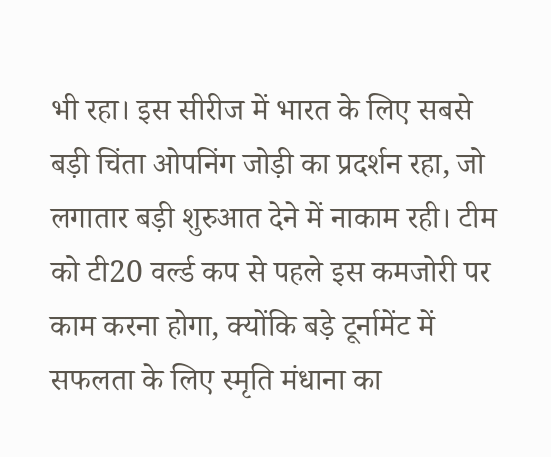भी रहा। इस सीरीज में भारत के लिए सबसे बड़ी चिंता ओपनिंग जोड़ी का प्रदर्शन रहा, जो लगातार बड़ी शुरुआत देने में नाकाम रही। टीम को टी20 वर्ल्ड कप से पहले इस कमजोरी पर काम करना होगा, क्योंकि बड़े टूर्नामेंट में सफलता के लिए स्मृति मंधाना का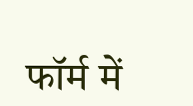फॉर्म में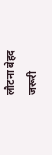लौटना बेहद जरूरी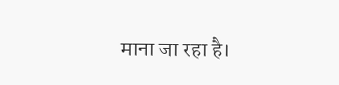माना जा रहा है।